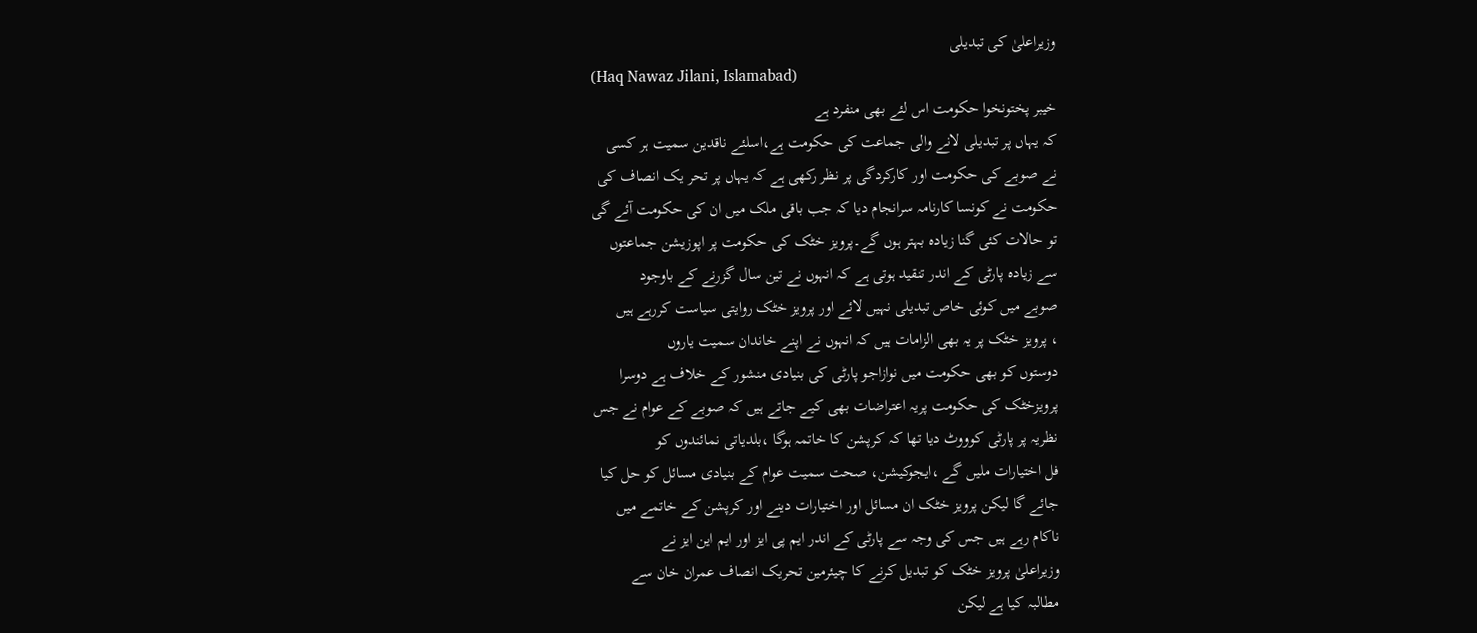وزیراعلیٰ کی تبدیلی
(Haq Nawaz Jilani, Islamabad)
خیبر پختونخوا حکومت اس لئے بھی منفرد ہے
کہ یہاں پر تبدیلی لانے والی جماعت کی حکومت ہے،اسلئے ناقدین سمیت ہر کسی
نے صوبے کی حکومت اور کارکردگی پر نظر رکھی ہے کہ یہاں پر تحر یک انصاف کی
حکومت نے کونسا کارنامہ سرانجام دیا کہ جب باقی ملک میں ان کی حکومت آئے گی
تو حالات کئی گنا زیادہ بہتر ہوں گے۔پرویز خٹک کی حکومت پر اپوزیشن جماعتوں
سے زیادہ پارٹی کے اندر تنقید ہوتی ہے کہ انہوں نے تین سال گزرنے کے باوجود
صوبے میں کوئی خاص تبدیلی نہیں لائے اور پرویز خٹک روایتی سیاست کررہے ہیں
، پرویز خٹک پر یہ بھی الزامات ہیں کہ انہوں نے اپنے خاندان سمیت یاروں
دوستوں کو بھی حکومت میں نوازاجو پارٹی کی بنیادی منشور کے خلاف ہے دوسرا
پرویزخٹک کی حکومت پریہ اعتراضات بھی کیے جاتے ہیں کہ صوبے کے عوام نے جس
نظریہ پر پارٹی کوووٹ دیا تھا کہ کرپشن کا خاتمہ ہوگا ،بلدیاتی نمائندوں کو
فل اختیارات ملیں گے ،ایجوکیشن، صحت سمیت عوام کے بنیادی مسائل کو حل کیا
جائے گا لیکن پرویز خٹک ان مسائل اور اختیارات دینے اور کرپشن کے خاتمے میں
ناکام رہے ہیں جس کی وجہ سے پارٹی کے اندر ایم پی ایز اور ایم این ایز نے
وزیراعلیٰ پرویز خٹک کو تبدیل کرنے کا چیئرمین تحریک انصاف عمران خان سے
مطالبہ کیا ہے لیکن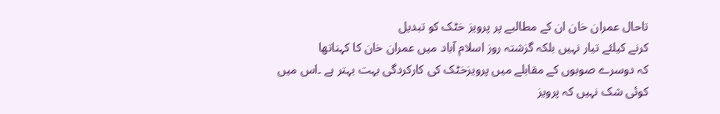تاحال عمران خان ان کے مطالبے پر پرویز خٹک کو تبدیل
کرنے کیلئے تیار نہیں بلکہ گزشتہ روز اسلام آباد میں عمران خان کا کہناتھا
کہ دوسرے صوبوں کے مقابلے میں پرویزخٹک کی کارکردگی بہت بہتر ہے ۔اس میں
کوئی شک نہیں کہ پرویز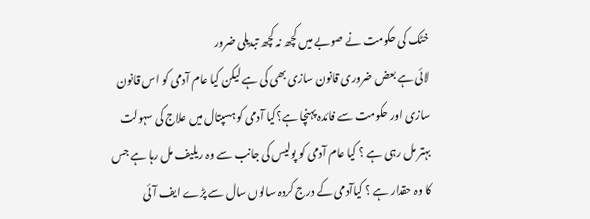خٹک کی حکومت نے صوبے میں کچھ نہ کچھ تبدیلی ضرور
لائی ہے بعض ضروری قانون سازی بھی کی ہے لیکن کیا عام آدمی کو اس قانون
سازی اور حکومت سے فائدہ پہنچا ہے؟کیا آدمی کو ہسپتال میں علاج کی سہولت
بہتر مل رہی ہے ؟ کیا عام آدمی کو پولیس کی جانب سے وہ ریلیف مل رہا ہے جس
کا وہ حقدار ہے ؟ کیاآدمی کے درج کردہ سالوں سال سے پڑے ایف آئی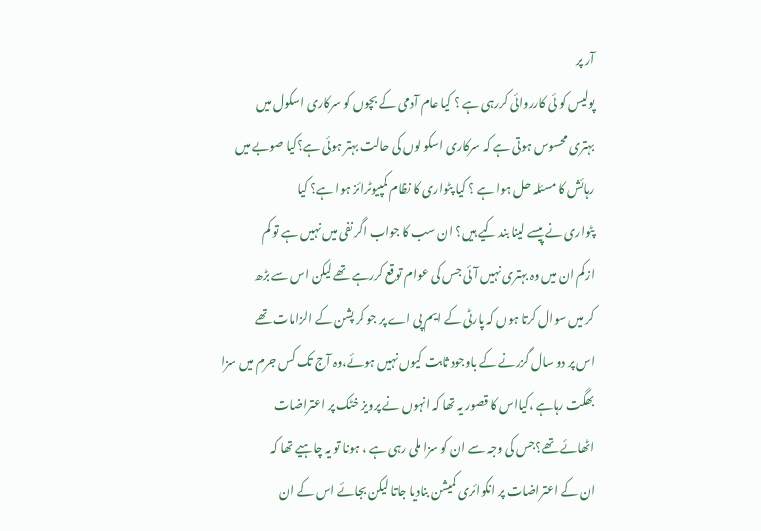آر پر
پولیس کو ئی کارروائی کررہی ہے ؟ کیا عام آدمی کے بچوں کو سرکاری اسکول میں
بہتری محسوس ہوتی ہے کہ سرکاری اسکو لوں کی حالت بہتر ہوئی ہے؟کیا صوبے میں
رہائش کا مسئلہ حل ہوا ہے ؟ کیا پٹواری کا نظام کمپیوٹرائز ہوا ہے؟ کیا
پٹواری نے پیسے لینا بند کیے ہیں؟ ان سب کا جواب اگر نفی میں نہیں ہے تو کم
ازکم ان میں وہ بہتری نہیں آئی جس کی عوام توقع کررہے تھے لیکن اس سے بڑھ
کر میں سوال کرتا ہوں کہ پارٹی کے ایم پی اے پر جو کر پشن کے الزامات تھے
اس پر دو سال گزرنے کے باوجود ثابت کیوں نہیں ہوئے،وہ آج تک کس جرم میں سزا
بھگت رہاہے ،کیااس کا قصور یہ تھا کہ انہوں نے پرویز خٹک پر اعتراضات
اٹھائے تھے؟جس کی وجہ سے ان کو سزا ملی رہی ہے ، ہونا تو یہ چاہیے تھا کہ
ان کے اعتراضات پر انکوائری کمیشن بنادیا جاتا لیکن بجائے اس کے ان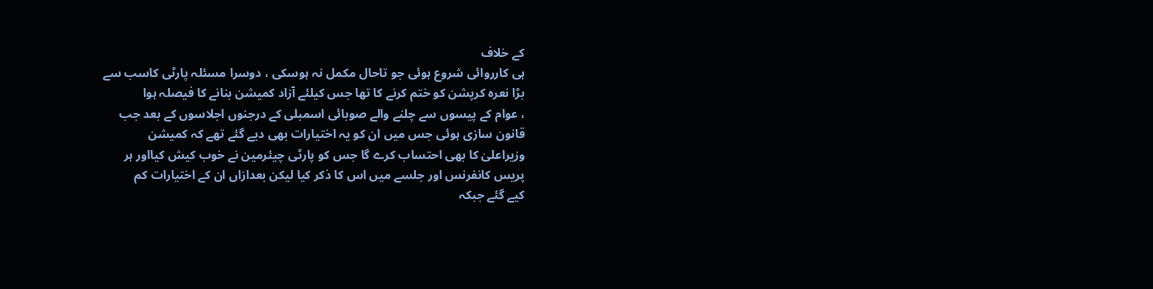کے خلاف
ہی کارروائی شروع ہوئی جو تاحال مکمل نہ ہوسکی ، دوسرا مسئلہ پارٹی کاسب سے
بڑا نعرہ کرپشن کو ختم کرنے کا تھا جس کیلئے آزاد کمیشن بنانے کا فیصلہ ہوا
، عوام کے پیسوں سے چلنے والے صوبائی اسمبلی کے درجنوں اجلاسوں کے بعد جب
قانون سازی ہوئی جس میں ان کو یہ اختیارات بھی دیے گئے تھے کہ کمیشن
وزیراعلیٰ کا بھی احتساب کرے گا جس کو پارٹی چیئرمین نے خوب کیش کیااور ہر
پریس کانفرنس اور جلسے میں اس کا ذکر کیا لیکن بعدازاں ان کے اختیارات کم
کیے گئے جبکہ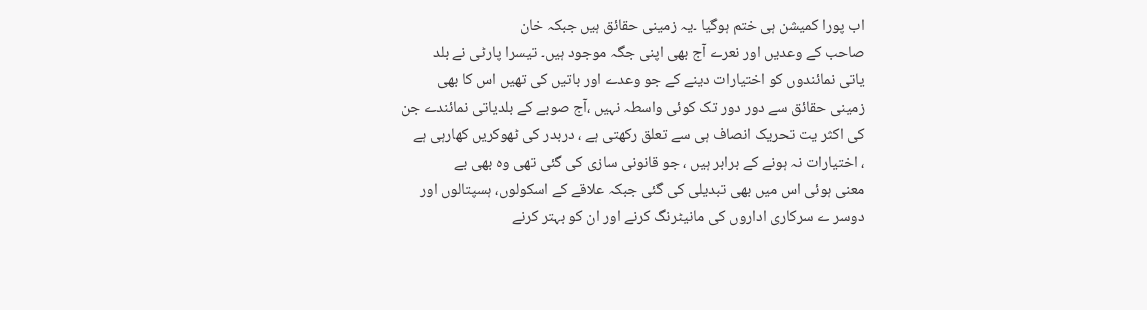اب پورا کمیشن ہی ختم ہوگیا ۔یہ زمینی حقائق ہیں جبکہ خان
صاحب کے وعدیں اور نعرے آج بھی اپنی جگہ موجود ہیں۔ تیسرا پارٹی نے بلد
یاتی نمائندوں کو اختیارات دینے کے جو وعدے اور باتیں کی تھیں اس کا بھی
زمینی حقائق سے دور دور تک کوئی واسطہ نہیں ،آج صوبے کے بلدیاتی نمائندے جن
کی اکثر یت تحریک انصاف ہی سے تعلق رکھتی ہے ، دربدر کی ٹھوکریں کھارہی ہے
، اختیارات نہ ہونے کے برابر ہیں ، جو قانونی سازی کی گئی تھی وہ بھی بے
معنی ہوئی اس میں بھی تبدیلی کی گئی جبکہ علاقے کے اسکولوں، ہسپتالوں اور
دوسر ے سرکاری اداروں کی مانیٹرنگ کرنے اور ان کو بہتر کرنے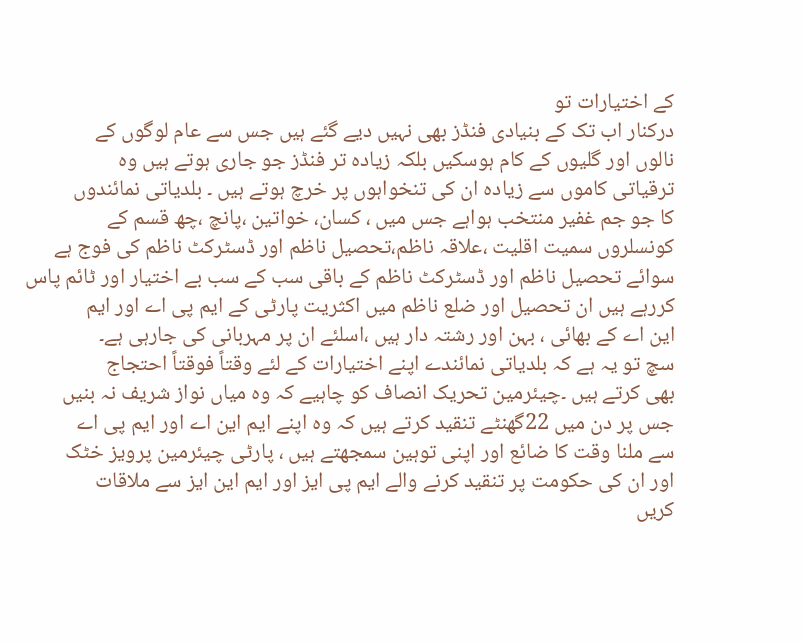کے اختیارات تو
درکنار اب تک کے بنیادی فنڈز بھی نہیں دیے گئے ہیں جس سے عام لوگوں کے
نالوں اور گلیوں کے کام ہوسکیں بلکہ زیادہ تر فنڈز جو جاری ہوتے ہیں وہ
ترقیاتی کاموں سے زیادہ ان کی تنخواہوں پر خرچ ہوتے ہیں ۔ بلدیاتی نمائندوں
کا جو جم غفیر منتخب ہواہے جس میں ، کسان، خواتین ،پانچ ،چھ قسم کے
کونسلروں سمیت اقلیت ،علاقہ ناظم،تحصیل ناظم اور ڈسٹرکٹ ناظم کی فوج ہے
سوائے تحصیل ناظم اور ڈسٹرکٹ ناظم کے باقی سب کے سب بے اختیار اور ٹائم پاس
کررہے ہیں ان تحصیل اور ضلع ناظم میں اکثریت پارٹی کے ایم پی اے اور ایم
این اے کے بھائی ، بہن اور رشتہ دار ہیں ،اسلئے ان پر مہربانی کی جارہی ہے۔
سچ تو یہ ہے کہ بلدیاتی نمائندے اپنے اختیارات کے لئے وقتاً فوقتاً احتجاج
بھی کرتے ہیں ۔چیئرمین تحریک انصاف کو چاہیے کہ وہ میاں نواز شریف نہ بنیں
جس پر دن میں 22گھنٹے تنقید کرتے ہیں کہ وہ اپنے ایم این اے اور ایم پی اے
سے ملنا وقت کا ضائع اور اپنی توہین سمجھتے ہیں ، پارٹی چیئرمین پرویز خٹک
اور ان کی حکومت پر تنقید کرنے والے ایم پی ایز اور ایم این ایز سے ملاقات
کریں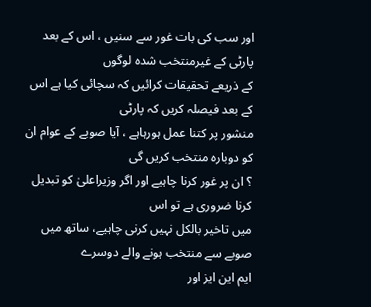اور سب کی بات غور سے سنیں ، اس کے بعد پارٹی کے غیرمنتخب شدہ لوگوں
کے ذریعے تحقیقات کرائیں کہ سچائی کیا ہے اس کے بعد فیصلہ کریں کہ پارٹی
منشور پر کتنا عمل ہورہاہے ، آیا صوبے کے عوام ان کو دوبارہ منتخب کریں گی
؟ ان پر غور کرنا چاہیے اور اگر وزیراعلیٰ کو تبدیل کرنا ضروری ہے تو اس
میں تاخیر بالکل نہیں کرنی چاہیے، ساتھ میں صوبے سے منتخب ہونے والے دوسرے
ایم این ایز اور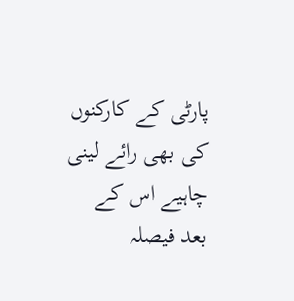پارٹی کے کارکنوں کی بھی رائے لینی چاہیے اس کے بعد فیصلہ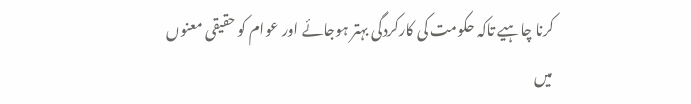کرنا چاہیے تاکہ حکومت کی کارکردگی بہتر ہوجائے اور عوام کو حقیقی معنوں
میں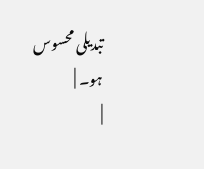تبدیلی محسوس ہو۔ |
|